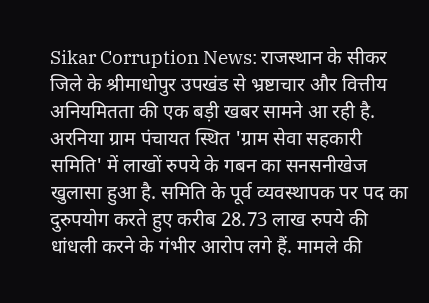Sikar Corruption News: राजस्थान के सीकर जिले के श्रीमाधोपुर उपखंड से भ्रष्टाचार और वित्तीय अनियमितता की एक बड़ी खबर सामने आ रही है. अरनिया ग्राम पंचायत स्थित 'ग्राम सेवा सहकारी समिति' में लाखों रुपये के गबन का सनसनीखेज खुलासा हुआ है. समिति के पूर्व व्यवस्थापक पर पद का दुरुपयोग करते हुए करीब 28.73 लाख रुपये की धांधली करने के गंभीर आरोप लगे हैं. मामले की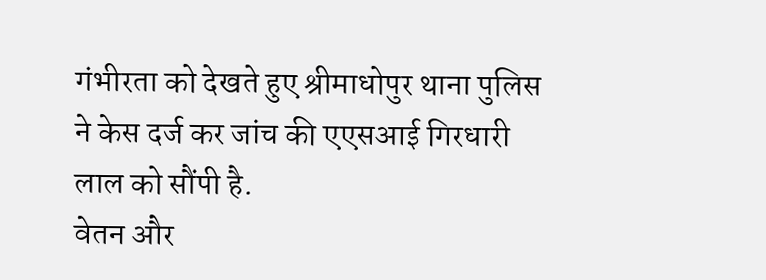गंभीरता को देखते हुए श्रीमाधोपुर थाना पुलिस ने केस दर्ज कर जांच की एएसआई गिरधारी लाल को सौंपी है.
वेतन और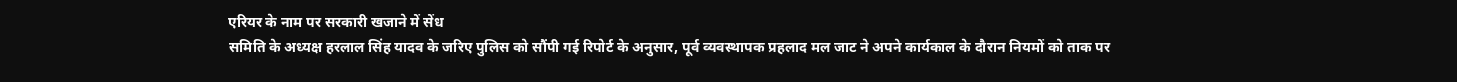एरियर के नाम पर सरकारी खजाने में सेंध
समिति के अध्यक्ष हरलाल सिंह यादव के जरिए पुलिस को सौंपी गई रिपोर्ट के अनुसार, पूर्व व्यवस्थापक प्रहलाद मल जाट ने अपने कार्यकाल के दौरान नियमों को ताक पर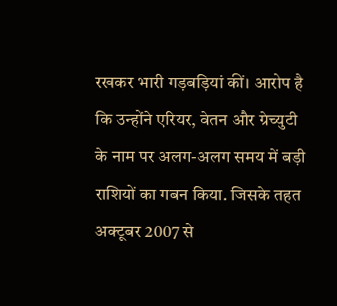रखकर भारी गड़बड़ियां कीं। आरोप है कि उन्होंने एरियर, वेतन और ग्रेच्युटी के नाम पर अलग-अलग समय में बड़ी राशियों का गबन किया. जिसके तहत अक्टूबर 2007 से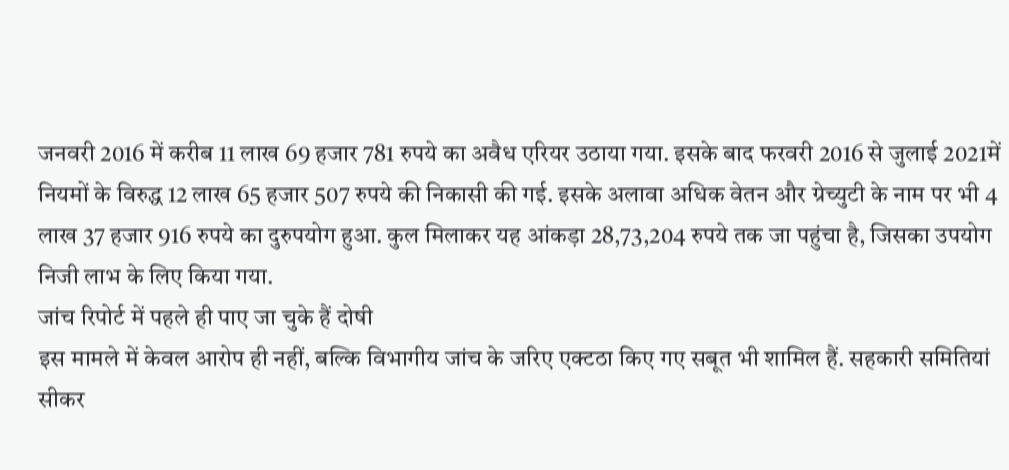जनवरी 2016 में करीब 11 लाख 69 हजार 781 रुपये का अवैध एरियर उठाया गया. इसके बाद फरवरी 2016 से जुलाई 2021में नियमों के विरुद्ध 12 लाख 65 हजार 507 रुपये की निकासी की गई. इसके अलावा अधिक वेतन और ग्रेच्युटी के नाम पर भी 4 लाख 37 हजार 916 रुपये का दुरुपयोग हुआ. कुल मिलाकर यह आंकड़ा 28,73,204 रुपये तक जा पहुंचा है, जिसका उपयोग निजी लाभ के लिए किया गया.
जांच रिपोर्ट में पहले ही पाए जा चुके हैं दोषी
इस मामले में केवल आरोप ही नहीं, बल्कि विभागीय जांच के जरिए एक्टठा किए गए सबूत भी शामिल हैं. सहकारी समितियां सीकर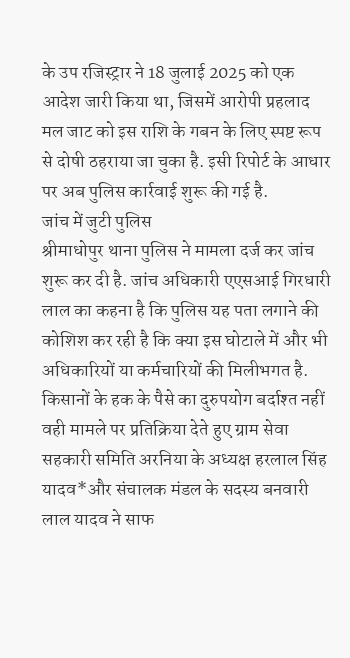के उप रजिस्ट्रार ने 18 जुलाई 2025 को एक आदेश जारी किया था, जिसमें आरोपी प्रहलाद मल जाट को इस राशि के गबन के लिए स्पष्ट रूप से दोषी ठहराया जा चुका है. इसी रिपोर्ट के आधार पर अब पुलिस कार्रवाई शुरू की गई है.
जांच में जुटी पुलिस
श्रीमाधोपुर थाना पुलिस ने मामला दर्ज कर जांच शुरू कर दी है. जांच अधिकारी एएसआई गिरधारी लाल का कहना है कि पुलिस यह पता लगाने की कोशिश कर रही है कि क्या इस घोटाले में और भी अधिकारियों या कर्मचारियों की मिलीभगत है.
किसानों के हक के पैसे का दुरुपयोग बर्दाश्त नहीं
वही मामले पर प्रतिक्रिया देते हुए ग्राम सेवा सहकारी समिति अरनिया के अध्यक्ष हरलाल सिंह यादव*और संचालक मंडल के सदस्य बनवारी लाल यादव ने साफ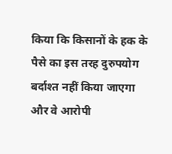किया कि किसानों के हक के पैसे का इस तरह दुरुपयोग बर्दाश्त नहीं किया जाएगा और वे आरोपी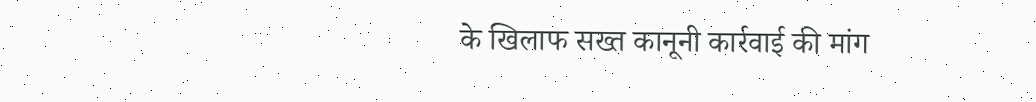के खिलाफ सख्त कानूनी कार्रवाई की मांग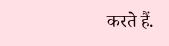करते हैं.